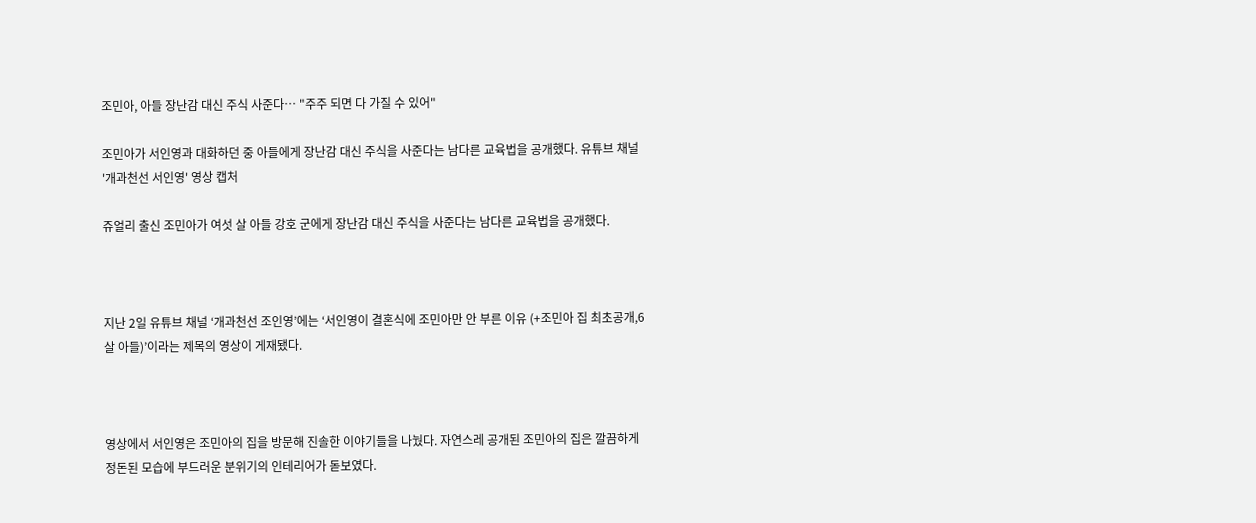조민아, 아들 장난감 대신 주식 사준다… "주주 되면 다 가질 수 있어"

조민아가 서인영과 대화하던 중 아들에게 장난감 대신 주식을 사준다는 남다른 교육법을 공개했다. 유튜브 채널 '개과천선 서인영' 영상 캡처

쥬얼리 출신 조민아가 여섯 살 아들 강호 군에게 장난감 대신 주식을 사준다는 남다른 교육법을 공개했다.



지난 2일 유튜브 채널 ‘개과천선 조인영’에는 ‘서인영이 결혼식에 조민아만 안 부른 이유 (+조민아 집 최초공개,6살 아들)’이라는 제목의 영상이 게재됐다.



영상에서 서인영은 조민아의 집을 방문해 진솔한 이야기들을 나눴다. 자연스레 공개된 조민아의 집은 깔끔하게 정돈된 모습에 부드러운 분위기의 인테리어가 돋보였다.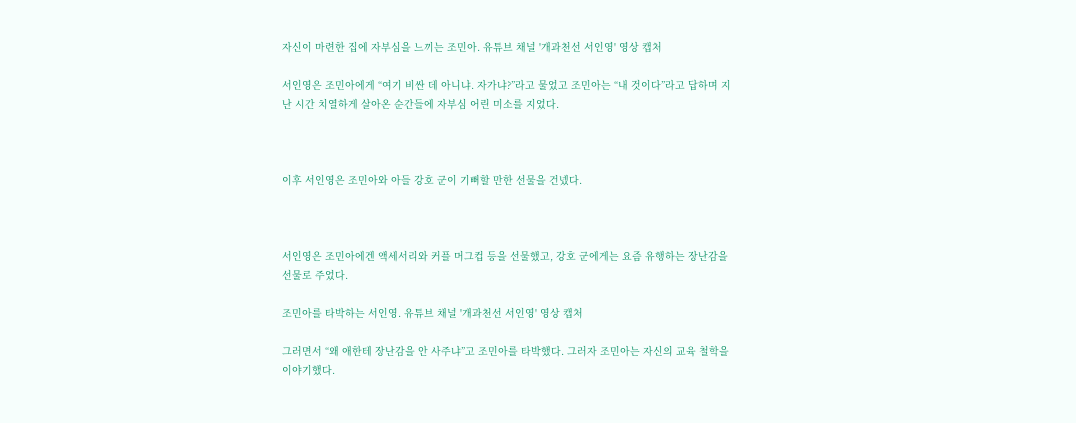자신이 마련한 집에 자부심을 느끼는 조민아. 유튜브 채널 '개과천선 서인영' 영상 캡처

서인영은 조민아에게 “여기 비싼 데 아니냐. 자가냐?”라고 물었고 조민아는 “내 것이다”라고 답하며 지난 시간 치열하게 살아온 순간들에 자부심 어린 미소를 지었다.



이후 서인영은 조민아와 아들 강호 군이 기뻐할 만한 선물을 건넸다.



서인영은 조민아에겐 액세서리와 커플 머그컵 등을 선물했고, 강호 군에게는 요즘 유행하는 장난감을 선물로 주었다.

조민아를 타박하는 서인영. 유튜브 채널 '개과천선 서인영' 영상 캡처

그러면서 “왜 애한테 장난감을 안 사주냐”고 조민아를 타박했다. 그러자 조민아는 자신의 교육 철학을 이야기했다.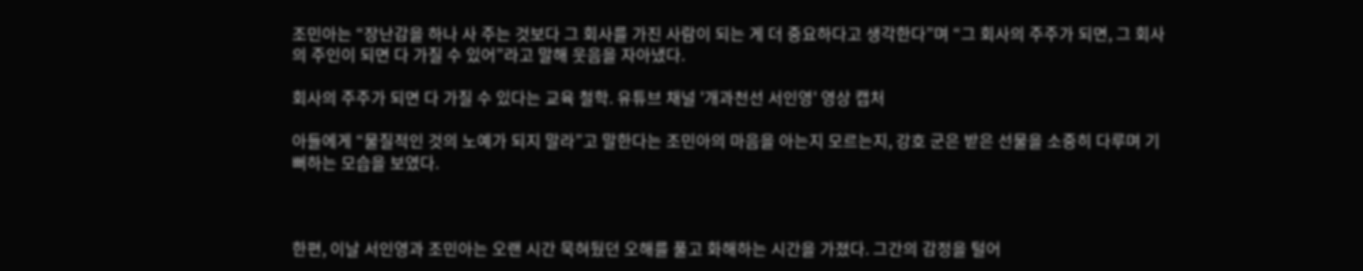조민아는 “장난감을 하나 사 주는 것보다 그 회사를 가진 사람이 되는 게 더 중요하다고 생각한다”며 “그 회사의 주주가 되면, 그 회사의 주인이 되면 다 가질 수 있어”라고 말해 웃음을 자아냈다.

회사의 주주가 되면 다 가질 수 있다는 교육 철학. 유튜브 채널 '개과천선 서인영' 영상 캡처

아들에게 “물질적인 것의 노예가 되지 말라”고 말한다는 조민아의 마음을 아는지 모르는지, 강호 군은 받은 선물을 소중히 다루며 기뻐하는 모습을 보였다.



한편, 이날 서인영과 조민아는 오랜 시간 묵혀뒀던 오해를 풀고 화해하는 시간을 가졌다. 그간의 감정을 털어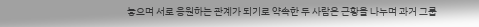놓으며 서로 응원하는 관계가 되기로 약속한 두 사람은 근황을 나누며 과거 그룹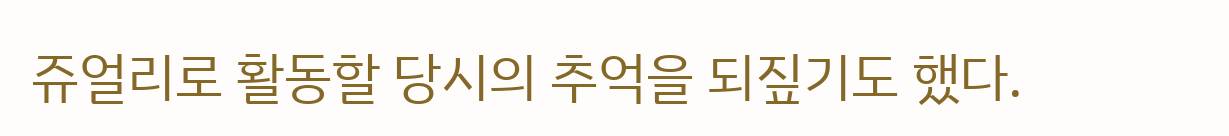쥬얼리로 활동할 당시의 추억을 되짚기도 했다.